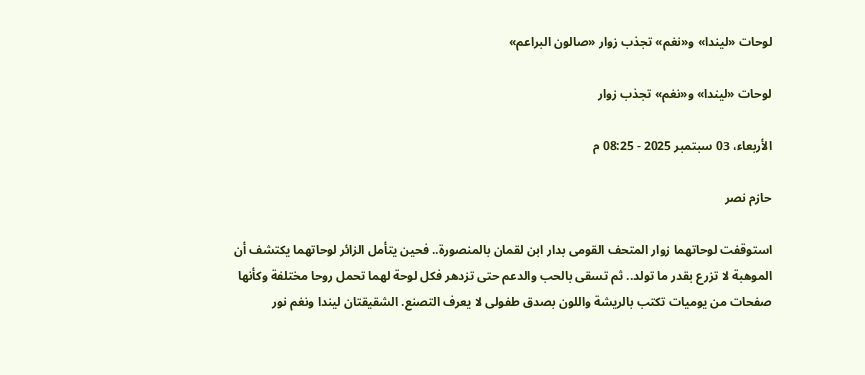لوحات «ليندا» و«نغم» تجذب زوار «صالون البراعم»

لوحات «ليندا» و«نغم» تجذب زوار

الأربعاء، 03 سبتمبر 2025 - 08:25 م

حازم نصر

استوقفت لوحاتهما زوار المتحف القومى بدار ابن لقمان بالمنصورة.. فحين يتأمل الزائر لوحاتهما يكتشف أن الموهبة لا تزرع بقدر ما تولد.. ثم تسقى بالحب والدعم حتى تزدهر فكل لوحة لهما تحمل روحا مختلفة وكأنها صفحات من يوميات تكتب بالريشة واللون بصدق طفولى لا يعرف التصنع. الشقيقتان ليندا ونغم نور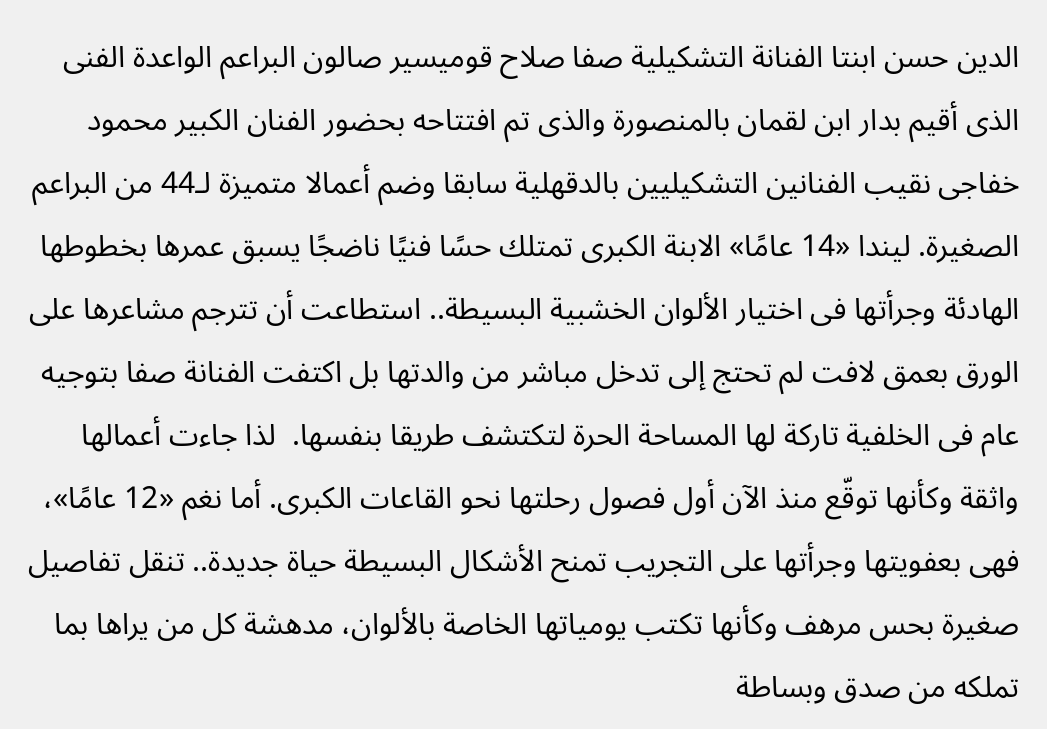الدين حسن ابنتا الفنانة التشكيلية صفا صلاح قوميسير صالون البراعم الواعدة الفنى الذى أقيم بدار ابن لقمان بالمنصورة والذى تم افتتاحه بحضور الفنان الكبير محمود خفاجى نقيب الفنانين التشكيليين بالدقهلية سابقا وضم أعمالا متميزة لـ44 من البراعم الصغيرة. ليندا «14 عامًا» الابنة الكبرى تمتلك حسًا فنيًا ناضجًا يسبق عمرها بخطوطها الهادئة وجرأتها فى اختيار الألوان الخشبية البسيطة.. استطاعت أن تترجم مشاعرها على الورق بعمق لافت لم تحتج إلى تدخل مباشر من والدتها بل اكتفت الفنانة صفا بتوجيه عام فى الخلفية تاركة لها المساحة الحرة لتكتشف طريقا بنفسها.  لذا جاءت أعمالها واثقة وكأنها توقّع منذ الآن أول فصول رحلتها نحو القاعات الكبرى. أما نغم «12 عامًا»، فهى بعفويتها وجرأتها على التجريب تمنح الأشكال البسيطة حياة جديدة.. تنقل تفاصيل صغيرة بحس مرهف وكأنها تكتب يومياتها الخاصة بالألوان، مدهشة كل من يراها بما تملكه من صدق وبساطة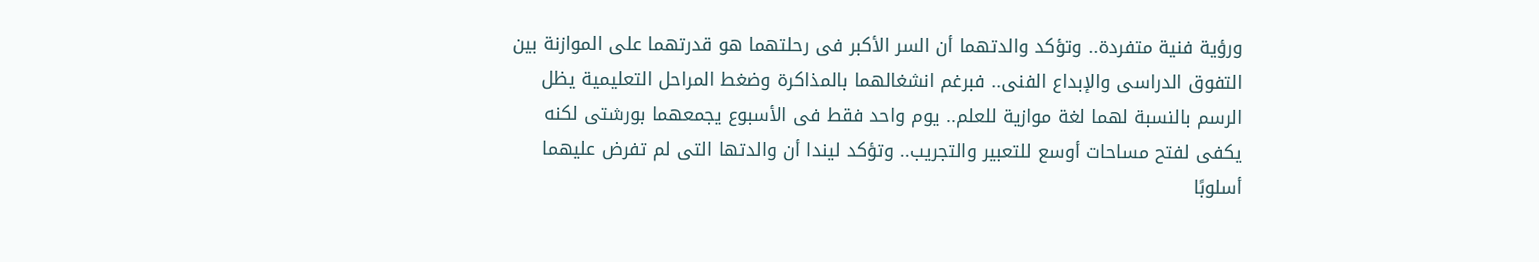ورؤية فنية متفردة.. وتؤكد والدتهما أن السر الأكبر فى رحلتهما هو قدرتهما على الموازنة بين التفوق الدراسى والإبداع الفنى.. فبرغم انشغالهما بالمذاكرة وضغط المراحل التعليمية يظل الرسم بالنسبة لهما لغة موازية للعلم.. يوم واحد فقط فى الأسبوع يجمعهما بورشتى لكنه يكفى لفتح مساحات أوسع للتعبير والتجريب.. وتؤكد ليندا أن والدتها التى لم تفرض عليهما أسلوبًا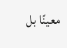معينًا بل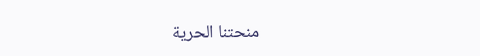منحتنا الحرية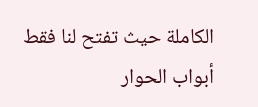الكاملة حيث تفتح لنا فقط أبواب الحوار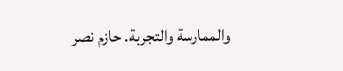والممارسة والتجربة. حازم نصر